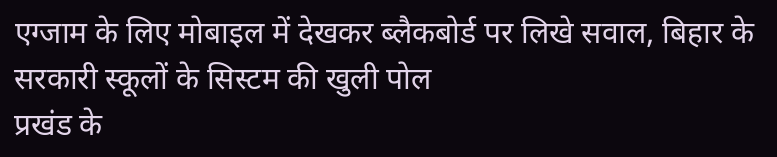एग्जाम के लिए मोबाइल में देखकर ब्लैकबोर्ड पर लिखे सवाल, बिहार के सरकारी स्कूलों के सिस्टम की खुली पोल
प्रखंड के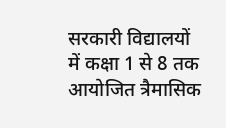सरकारी विद्यालयों में कक्षा 1 से 8 तक आयोजित त्रैमासिक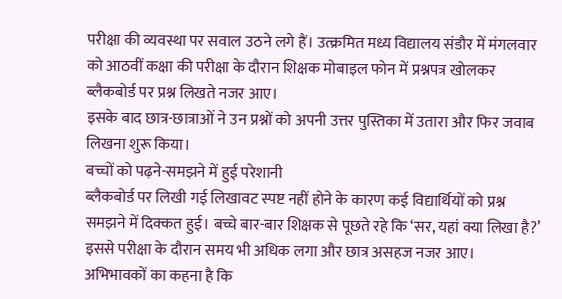परीक्षा की व्यवस्था पर सवाल उठने लगे हैं। उत्क्रमित मध्य विद्यालय संडौर में मंगलवार को आठवीं कक्षा की परीक्षा के दौरान शिक्षक मोबाइल फोन में प्रश्नपत्र खोलकर ब्लैकबोर्ड पर प्रश्न लिखते नजर आए।
इसके बाद छात्र-छात्राओं ने उन प्रश्नों को अपनी उत्तर पुस्तिका में उतारा और फिर जवाब लिखना शुरू किया।
बच्चों को पढ़ने-समझने में हुई परेशानी
ब्लैकबोर्ड पर लिखी गई लिखावट स्पष्ट नहीं होने के कारण कई विद्यार्थियों को प्रश्न समझने में दिक्कत हुई। बच्चे बार-बार शिक्षक से पूछते रहे कि ‘सर, यहां क्या लिखा है?’ इससे परीक्षा के दौरान समय भी अधिक लगा और छात्र असहज नजर आए।
अभिभावकों का कहना है कि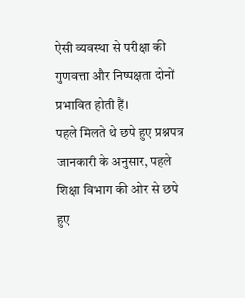ऐसी व्यवस्था से परीक्षा की गुणवत्ता और निष्पक्षता दोनों प्रभावित होती हैं।
पहले मिलते थे छपे हुए प्रश्नपत्र
जानकारी के अनुसार, पहले शिक्षा विभाग की ओर से छपे हुए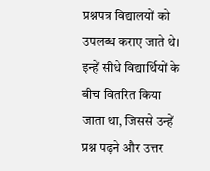प्रश्नपत्र विद्यालयों को उपलब्ध कराए जाते थे। इन्हें सीधे विद्यार्थियों के बीच वितरित किया जाता था, जिससे उन्हें प्रश्न पढ़ने और उत्तर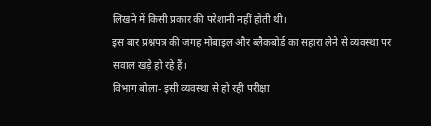लिखने में किसी प्रकार की परेशानी नहीं होती थी।
इस बार प्रश्नपत्र की जगह मोबाइल और ब्लैकबोर्ड का सहारा लेने से व्यवस्था पर सवाल खड़े हो रहे हैं।
विभाग बोला- इसी व्यवस्था से हो रही परीक्षा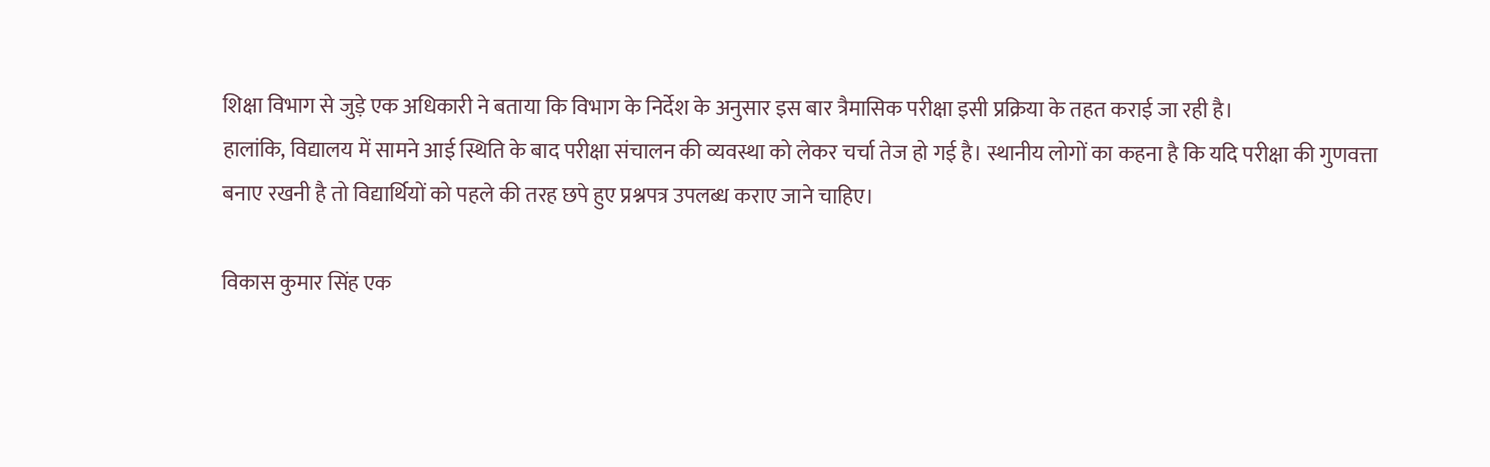शिक्षा विभाग से जुड़े एक अधिकारी ने बताया कि विभाग के निर्देश के अनुसार इस बार त्रैमासिक परीक्षा इसी प्रक्रिया के तहत कराई जा रही है।
हालांकि, विद्यालय में सामने आई स्थिति के बाद परीक्षा संचालन की व्यवस्था को लेकर चर्चा तेज हो गई है। स्थानीय लोगों का कहना है कि यदि परीक्षा की गुणवत्ता बनाए रखनी है तो विद्यार्थियों को पहले की तरह छपे हुए प्रश्नपत्र उपलब्ध कराए जाने चाहिए।

विकास कुमार सिंह एक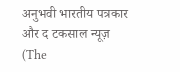अनुभवी भारतीय पत्रकार और द टकसाल न्यूज़ (The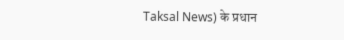Taksal News) के प्रधान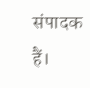संपादक हैं।